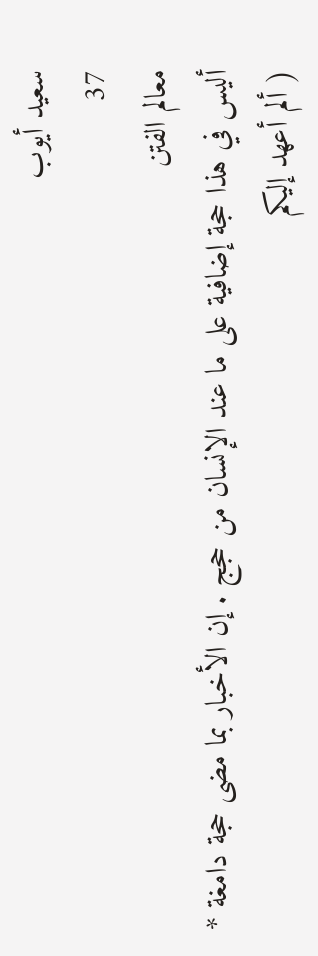سعيد أيوب
37
معالم الفتن
أليس في هذا حجة إضافية على ما عند الإنسان من حجج . إن الأخبار بما مضى حجة دامغة * ( ألم أعهد إليكم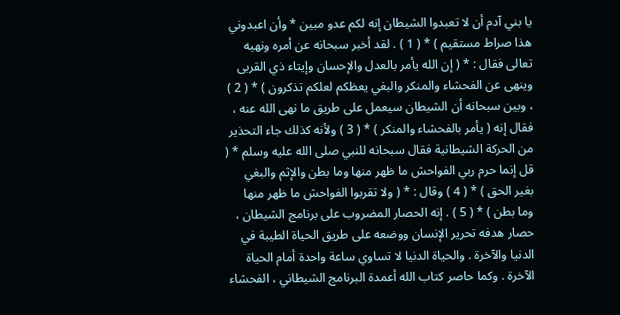يا بني آدم أن لا تعبدوا الشيطان إنه لكم عدو مبين * وأن اعبدوني هذا صراط مستقيم ) * ( 1 ) . لقد أخبر سبحانه عن أمره ونهيه تعالى فقال : * ( إن الله يأمر بالعدل والإحسان وإيتاء ذي القربى وينهى عن الفحشاء والمنكر والبغي يعظكم لعلكم تذكرون ) * ( 2 ) ، وبين سبحانه أن الشيطان سيعمل على طريق ما نهى الله عنه ، فقال إنه ( يأمر بالفحشاء والمنكر ) * ( 3 ) ولأنه كذلك جاء التحذير من الحركة الشيطانية فقال سبحانه للنبي صلى الله عليه وسلم * ( قل إنما حرم ربي الفواحش ما ظهر منها وما بطن والإثم والبغي بغير الحق ) * ( 4 ) وقال : * ( ولا تقربوا الفواحش ما ظهر منها وما بطن ) * ( 5 ) . إنه الحصار المضروب على برنامج الشيطان ، حصار هدفه تحرير الإنسان ووضعه على طريق الحياة الطيبة في الدنيا والآخرة . والحياة الدنيا لا تساوي ساعة واحدة أمام الحياة الآخرة . وكما حاصر كتاب الله أعمدة البرنامج الشيطاني ، الفحشاء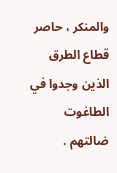والمنكر ، حاصر قطاع الطرق الذين وجدوا في الطاغوت ضالتهم .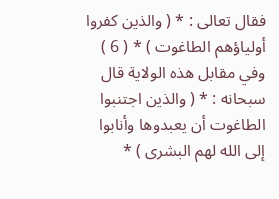فقال تعالى : * ( والذين كفروا أولياؤهم الطاغوت ) * ( 6 ) وفي مقابل هذه الولاية قال سبحانه : * ( والذين اجتنبوا الطاغوت أن يعبدوها وأنابوا إلى الله لهم البشرى ) *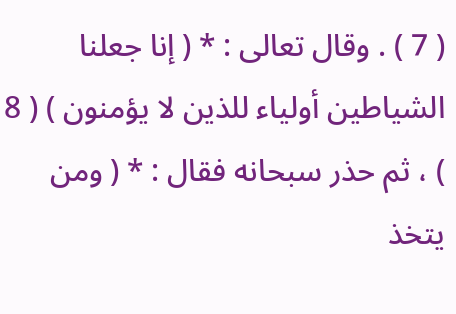( 7 ) . وقال تعالى : * ( إنا جعلنا الشياطين أولياء للذين لا يؤمنون ) ( 8 ) ، ثم حذر سبحانه فقال : * ( ومن يتخذ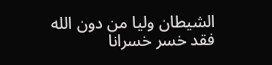الشيطان وليا من دون الله فقد خسر خسرانا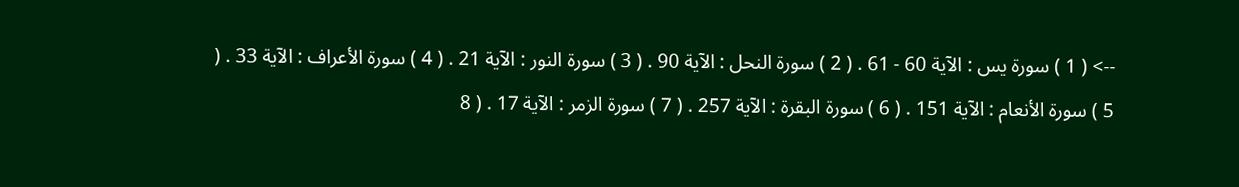--> ( 1 ) سورة يس : الآية 60 - 61 . ( 2 ) سورة النحل : الآية 90 . ( 3 ) سورة النور : الآية 21 . ( 4 ) سورة الأعراف : الآية 33 . ( 5 ) سورة الأنعام : الآية 151 . ( 6 ) سورة البقرة : الآية 257 . ( 7 ) سورة الزمر : الآية 17 . ( 8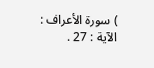) سورة الأعراف : الآية : 27 .